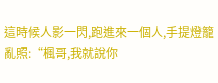這時候人影一閃,跑進來一個人,手提燈籠亂照:“楓哥,我就說你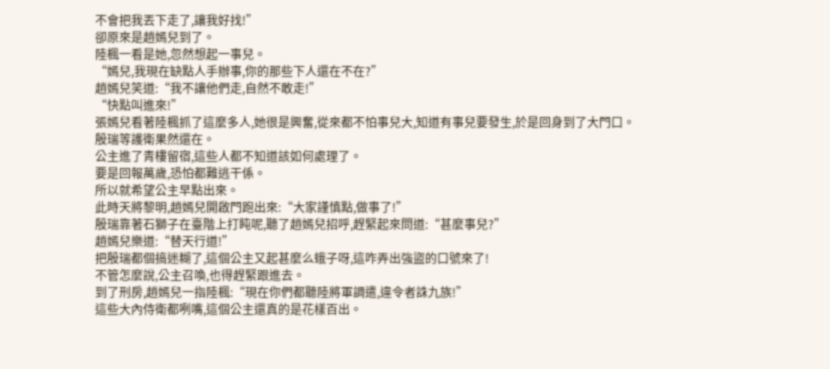不會把我丟下走了,讓我好找!”
卻原來是趙嫣兒到了。
陸楓一看是她,忽然想起一事兒。
“嫣兒,我現在缺點人手辦事,你的那些下人還在不在?”
趙嫣兒笑道:“我不讓他們走,自然不敢走!”
“快點叫進來!”
張嫣兒看著陸楓抓了這麼多人,她很是興奮,從來都不怕事兒大,知道有事兒要發生,於是回身到了大門口。
殷瑞等護衛果然還在。
公主進了青樓留宿,這些人都不知道該如何處理了。
要是回報萬歲,恐怕都難逃干係。
所以就希望公主早點出來。
此時天將黎明,趙嫣兒開啟門跑出來:“大家謹慎點,做事了!”
殷瑞靠著石獅子在臺階上打盹呢,聽了趙嫣兒招呼,趕緊起來問道:“甚麼事兒?”
趙嫣兒樂道:“替天行道!”
把殷瑞都個搞迷糊了,這個公主又起甚麼么蛾子呀,這咋弄出強盜的口號來了!
不管怎麼說,公主召喚,也得趕緊跟進去。
到了刑房,趙嫣兒一指陸楓:“現在你們都聽陸將軍調遣,違令者誅九族!”
這些大內侍衛都咧嘴,這個公主還真的是花樣百出。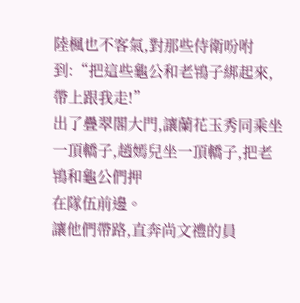陸楓也不客氣,對那些侍衛吩咐到:“把這些龜公和老鴇子綁起來,帶上跟我走!”
出了疊翠閣大門,讓蘭花玉秀同乘坐一頂轎子,趙嫣兒坐一頂轎子,把老鴇和龜公們押
在隊伍前邊。
讓他們帶路,直奔尚文禮的員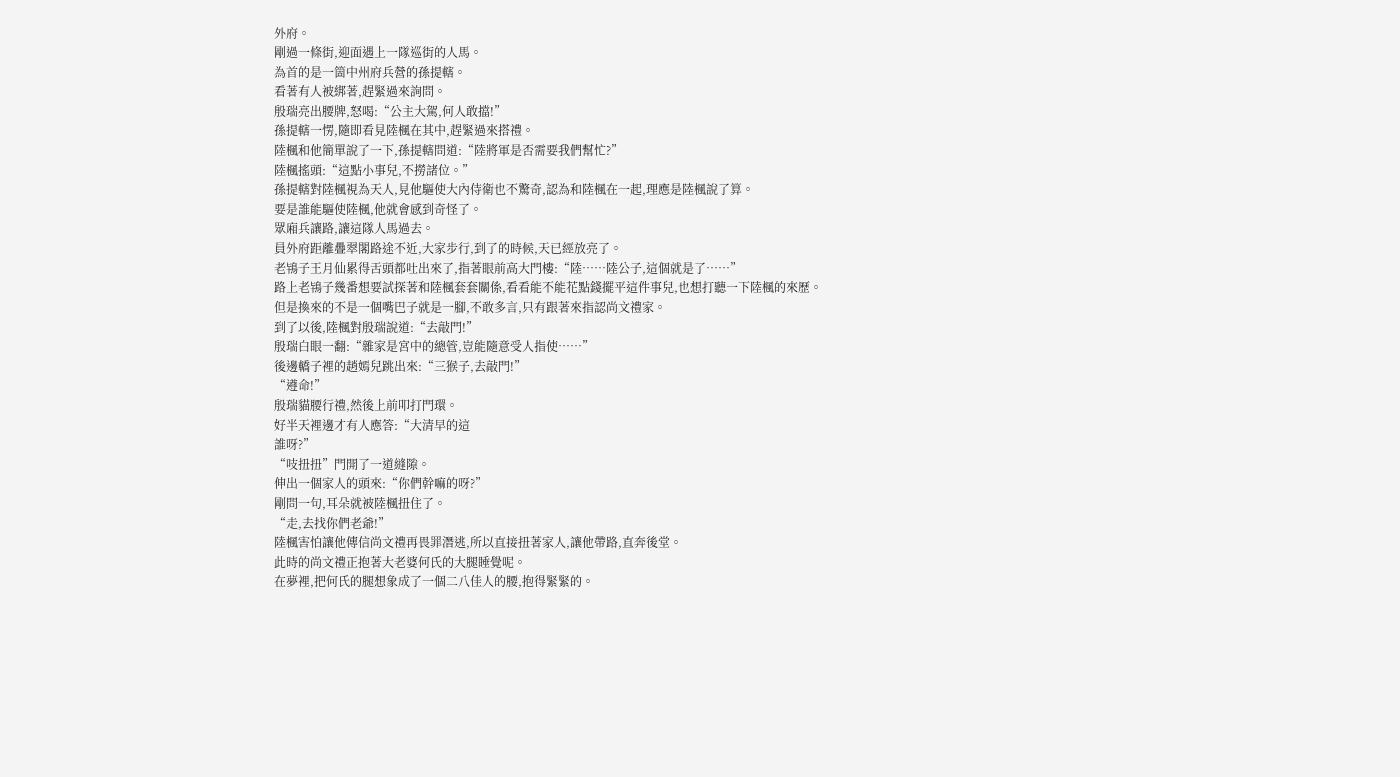外府。
剛過一條街,迎面遇上一隊巡街的人馬。
為首的是一箇中州府兵營的孫提轄。
看著有人被綁著,趕緊過來詢問。
殷瑞亮出腰牌,怒喝:“公主大駕,何人敢擋!”
孫提轄一愣,隨即看見陸楓在其中,趕緊過來搭禮。
陸楓和他簡單說了一下,孫提轄問道:“陸將軍是否需要我們幫忙?”
陸楓搖頭:“這點小事兒,不撈諸位。”
孫提轄對陸楓視為天人,見他驅使大內侍衛也不驚奇,認為和陸楓在一起,理應是陸楓說了算。
要是誰能驅使陸楓,他就會感到奇怪了。
眾廂兵讓路,讓這隊人馬過去。
員外府距離疊翠閣路途不近,大家步行,到了的時候,天已經放亮了。
老鴇子王月仙累得舌頭都吐出來了,指著眼前高大門樓:“陸……陸公子,這個就是了……”
路上老鴇子幾番想要試探著和陸楓套套關係,看看能不能花點錢擺平這件事兒,也想打聽一下陸楓的來歷。
但是換來的不是一個嘴巴子就是一腳,不敢多言,只有跟著來指認尚文禮家。
到了以後,陸楓對殷瑞說道:“去敲門!”
殷瑞白眼一翻:“雜家是宮中的總管,豈能隨意受人指使……”
後邊轎子裡的趙嫣兒跳出來:“三猴子,去敲門!”
“遵命!”
殷瑞貓腰行禮,然後上前叩打門環。
好半天裡邊才有人應答:“大清早的這
誰呀?”
“吱扭扭”門開了一道縫隙。
伸出一個家人的頭來:“你們幹嘛的呀?”
剛問一句,耳朵就被陸楓扭住了。
“走,去找你們老爺!”
陸楓害怕讓他傳信尚文禮再畏罪潛逃,所以直接扭著家人,讓他帶路,直奔後堂。
此時的尚文禮正抱著大老婆何氏的大腿睡覺呢。
在夢裡,把何氏的腿想象成了一個二八佳人的腰,抱得緊緊的。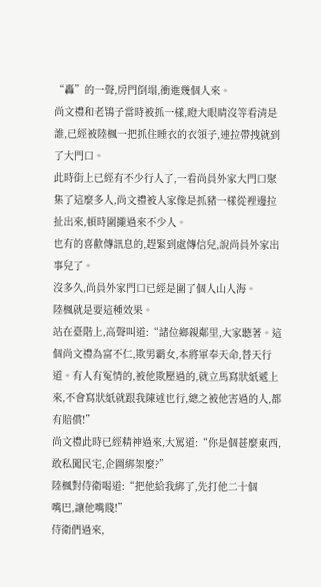“轟”的一聲,房門倒塌,衝進幾個人來。
尚文禮和老鴇子當時被抓一樣,瞪大眼睛沒等看清是誰,已經被陸楓一把抓住睡衣的衣領子,連拉帶拽就到了大門口。
此時街上已經有不少行人了,一看尚員外家大門口聚集了這麼多人,尚文禮被人家像是抓豬一樣從裡邊拉扯出來,頓時圍攏過來不少人。
也有的喜歡傳訊息的,趕緊到處傳信兒,說尚員外家出事兒了。
沒多久,尚員外家門口已經是圍了個人山人海。
陸楓就是要這種效果。
站在臺階上,高聲叫道:“諸位鄉親鄰里,大家聽著。這個尚文禮為富不仁,欺男霸女,本將軍奉天命,替天行道。有人有冤情的,被他欺壓過的,就立馬寫狀紙遞上來,不會寫狀紙就跟我陳述也行,總之被他害過的人,都有賠償!”
尚文禮此時已經精神過來,大罵道:“你是個甚麼東西,敢私闖民宅,企圖綁架麼?”
陸楓對侍衛喝道:“把他給我綁了,先打他二十個
嘴巴,讓他嘴賤!”
侍衛們過來,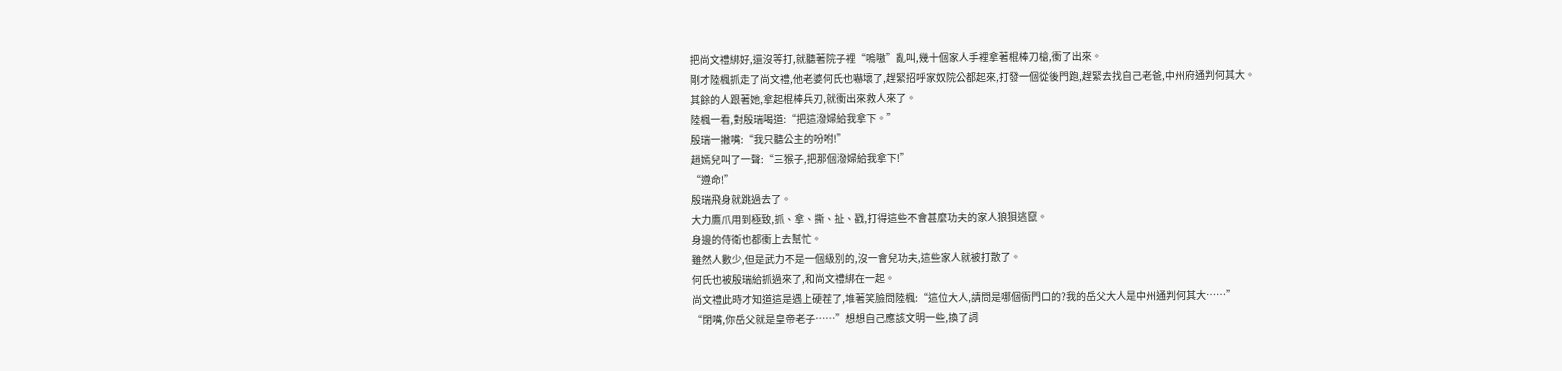把尚文禮綁好,還沒等打,就聽著院子裡“嗚嗷”亂叫,幾十個家人手裡拿著棍棒刀槍,衝了出來。
剛才陸楓抓走了尚文禮,他老婆何氏也嚇壞了,趕緊招呼家奴院公都起來,打發一個從後門跑,趕緊去找自己老爸,中州府通判何其大。
其餘的人跟著她,拿起棍棒兵刃,就衝出來救人來了。
陸楓一看,對殷瑞喝道:“把這潑婦給我拿下。”
殷瑞一撇嘴:“我只聽公主的吩咐!”
趙嫣兒叫了一聲:“三猴子,把那個潑婦給我拿下!”
“遵命!”
殷瑞飛身就跳過去了。
大力鷹爪用到極致,抓、拿、撕、扯、戳,打得這些不會甚麼功夫的家人狼狽逃竄。
身邊的侍衛也都衝上去幫忙。
雖然人數少,但是武力不是一個級別的,沒一會兒功夫,這些家人就被打散了。
何氏也被殷瑞給抓過來了,和尚文禮綁在一起。
尚文禮此時才知道這是遇上硬茬了,堆著笑臉問陸楓:“這位大人,請問是哪個衙門口的?我的岳父大人是中州通判何其大……”
“閉嘴,你岳父就是皇帝老子……”想想自己應該文明一些,換了詞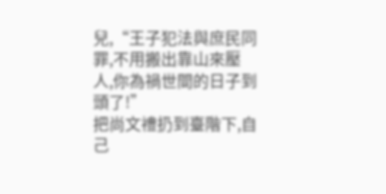兒,“王子犯法與庶民同罪,不用搬出靠山來壓人,你為禍世間的日子到頭了!”
把尚文禮扔到臺階下,自己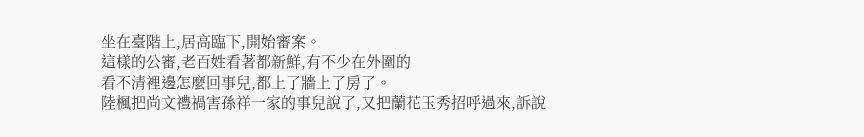坐在臺階上,居高臨下,開始審案。
這樣的公審,老百姓看著都新鮮,有不少在外圍的
看不清裡邊怎麼回事兒,都上了牆上了房了。
陸楓把尚文禮禍害孫祥一家的事兒說了,又把蘭花玉秀招呼過來,訴說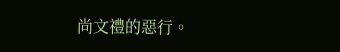尚文禮的惡行。